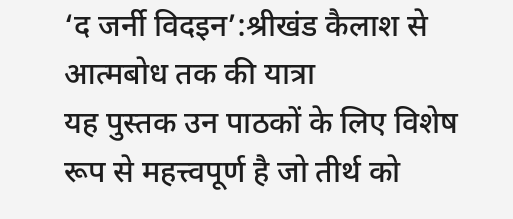‘द जर्नी विदइन’:श्रीखंड कैलाश से आत्मबोध तक की यात्रा
यह पुस्तक उन पाठकों के लिए विशेष रूप से महत्त्वपूर्ण है जो तीर्थ को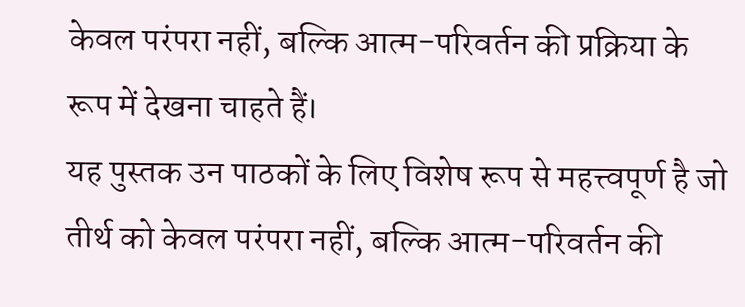केवल परंपरा नहीं, बल्कि आत्म-परिवर्तन की प्रक्रिया के रूप में देखना चाहते हैं।
यह पुस्तक उन पाठकों के लिए विशेष रूप से महत्त्वपूर्ण है जो तीर्थ को केवल परंपरा नहीं, बल्कि आत्म-परिवर्तन की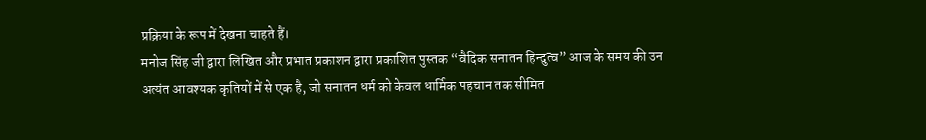प्रक्रिया के रूप में देखना चाहते हैं।
मनोज सिंह जी द्वारा लिखित और प्रभात प्रकाशन द्वारा प्रकाशित पुस्तक “वैदिक सनातन हिन्दुत्व” आज के समय की उन अत्यंत आवश्यक कृतियों में से एक है, जो सनातन धर्म को केवल धार्मिक पहचान तक सीमित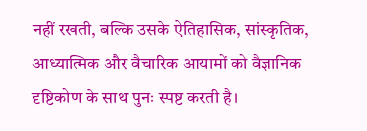नहीं रखती, बल्कि उसके ऐतिहासिक, सांस्कृतिक, आध्यात्मिक और वैचारिक आयामों को वैज्ञानिक दृष्टिकोण के साथ पुनः स्पष्ट करती है।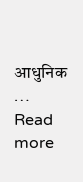आधुनिक … Read more